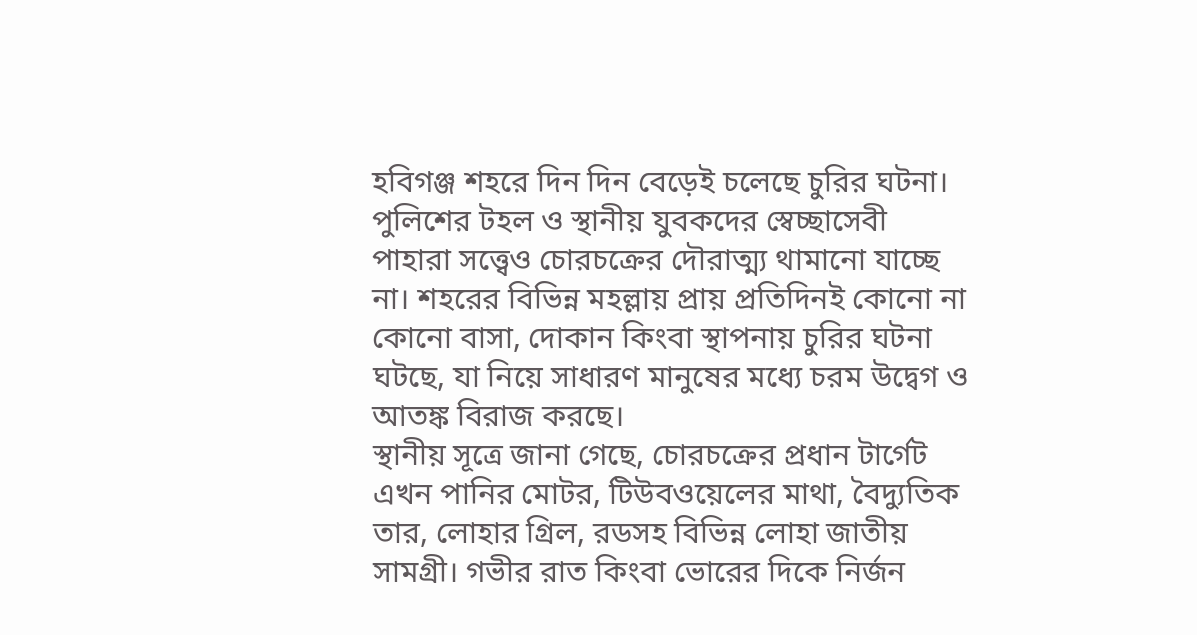হবিগঞ্জ শহরে দিন দিন বেড়েই চলেছে চুরির ঘটনা। পুলিশের টহল ও স্থানীয় যুবকদের স্বেচ্ছাসেবী পাহারা সত্ত্বেও চোরচক্রের দৌরাত্ম্য থামানো যাচ্ছে না। শহরের বিভিন্ন মহল্লায় প্রায় প্রতিদিনই কোনো না কোনো বাসা, দোকান কিংবা স্থাপনায় চুরির ঘটনা ঘটছে, যা নিয়ে সাধারণ মানুষের মধ্যে চরম উদ্বেগ ও আতঙ্ক বিরাজ করছে।
স্থানীয় সূত্রে জানা গেছে, চোরচক্রের প্রধান টার্গেট এখন পানির মোটর, টিউবওয়েলের মাথা, বৈদ্যুতিক তার, লোহার গ্রিল, রডসহ বিভিন্ন লোহা জাতীয় সামগ্রী। গভীর রাত কিংবা ভোরের দিকে নির্জন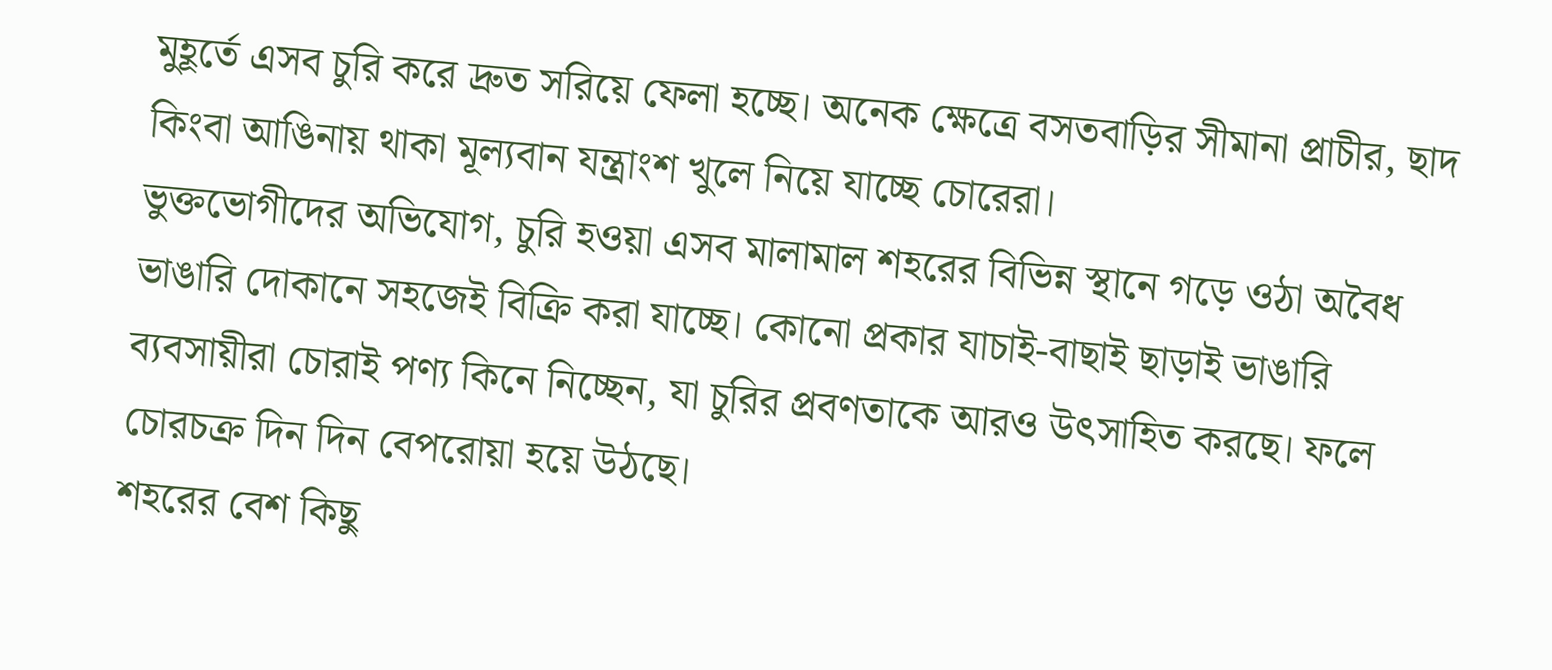মুহূর্তে এসব চুরি করে দ্রুত সরিয়ে ফেলা হচ্ছে। অনেক ক্ষেত্রে বসতবাড়ির সীমানা প্রাচীর, ছাদ কিংবা আঙিনায় থাকা মূল্যবান যন্ত্রাংশ খুলে নিয়ে যাচ্ছে চোরেরা।
ভুক্তভোগীদের অভিযোগ, চুরি হওয়া এসব মালামাল শহরের বিভিন্ন স্থানে গড়ে ওঠা অবৈধ ভাঙারি দোকানে সহজেই বিক্রি করা যাচ্ছে। কোনো প্রকার যাচাই-বাছাই ছাড়াই ভাঙারি ব্যবসায়ীরা চোরাই পণ্য কিনে নিচ্ছেন, যা চুরির প্রবণতাকে আরও উৎসাহিত করছে। ফলে চোরচক্র দিন দিন বেপরোয়া হয়ে উঠছে।
শহরের বেশ কিছু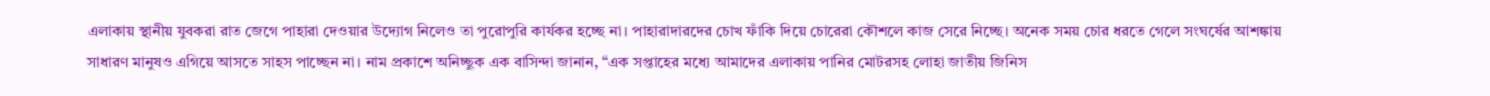এলাকায় স্থানীয় যুবকরা রাত জেগে পাহারা দেওয়ার উদ্যোগ নিলেও তা পুরোপুরি কার্যকর হচ্ছে না। পাহারাদারদের চোখ ফাঁকি দিয়ে চোরেরা কৌশলে কাজ সেরে নিচ্ছে। অনেক সময় চোর ধরতে গেলে সংঘর্ষের আশঙ্কায় সাধারণ মানুষও এগিয়ে আসতে সাহস পাচ্ছেন না। নাম প্রকাশে অনিচ্ছুক এক বাসিন্দা জানান, “এক সপ্তাহের মধ্যে আমাদের এলাকায় পানির মোটরসহ লোহা জাতীয় জিনিস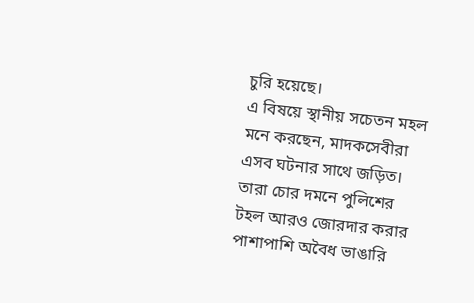চুরি হয়েছে।
এ বিষয়ে স্থানীয় সচেতন মহল মনে করছেন, মাদকসেবীরা এসব ঘটনার সাথে জড়িত। তারা চোর দমনে পুলিশের টহল আরও জোরদার করার পাশাপাশি অবৈধ ভাঙারি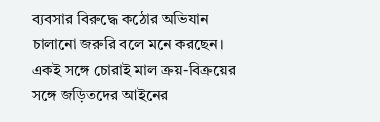ব্যবসার বিরুদ্ধে কঠোর অভিযান চালানো জরুরি বলে মনে করছেন। একই সঙ্গে চোরাই মাল ক্রয়-বিক্রয়ের সঙ্গে জড়িতদের আইনের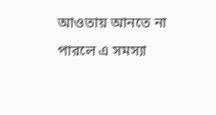আওতায় আনতে না পারলে এ সমস্যা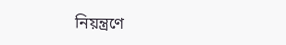নিয়ন্ত্রণে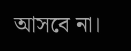আসবে না।